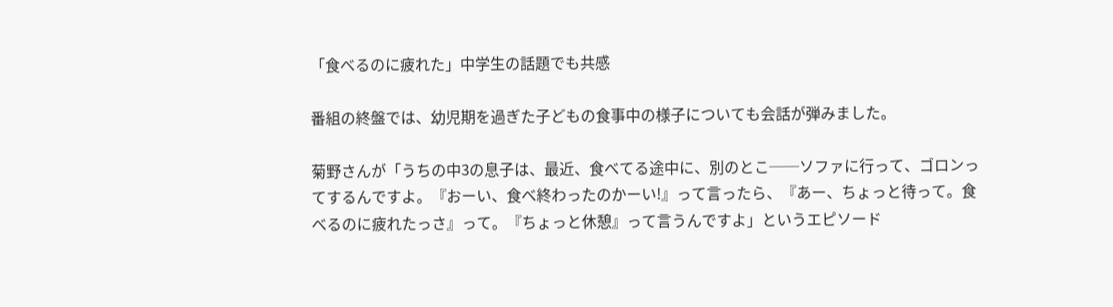「食べるのに疲れた」中学生の話題でも共感

番組の終盤では、幼児期を過ぎた子どもの食事中の様子についても会話が弾みました。

菊野さんが「うちの中3の息子は、最近、食べてる途中に、別のとこ──ソファに行って、ゴロンってするんですよ。『おーい、食べ終わったのかーい!』って言ったら、『あー、ちょっと待って。食べるのに疲れたっさ』って。『ちょっと休憩』って言うんですよ」というエピソード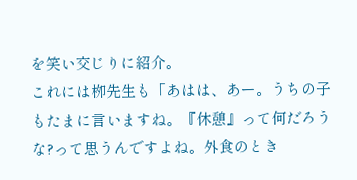を笑い交じりに紹介。
これには栁先生も「あはは、あー。うちの子もたまに言いますね。『休憩』って何だろうな?って思うんですよね。外食のとき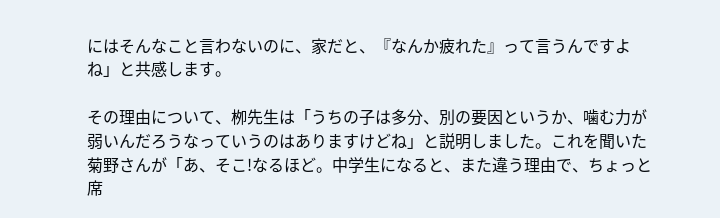にはそんなこと言わないのに、家だと、『なんか疲れた』って言うんですよね」と共感します。

その理由について、栁先生は「うちの子は多分、別の要因というか、噛む力が弱いんだろうなっていうのはありますけどね」と説明しました。これを聞いた菊野さんが「あ、そこ!なるほど。中学生になると、また違う理由で、ちょっと席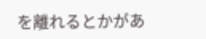を離れるとかがあ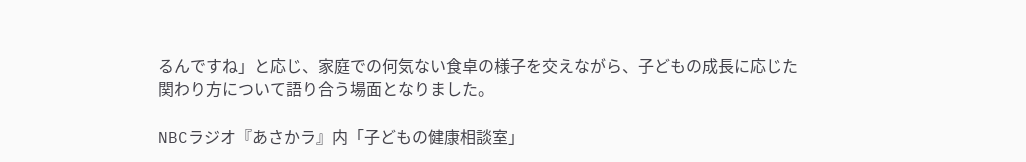るんですね」と応じ、家庭での何気ない食卓の様子を交えながら、子どもの成長に応じた関わり方について語り合う場面となりました。

NBCラジオ『あさかラ』内「子どもの健康相談室」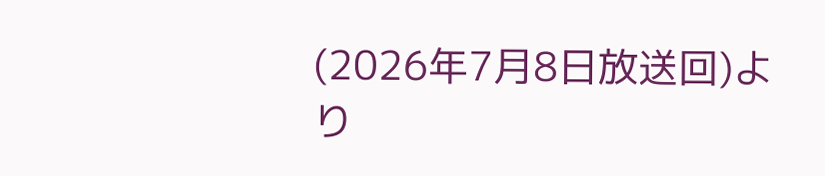(2026年7月8日放送回)より